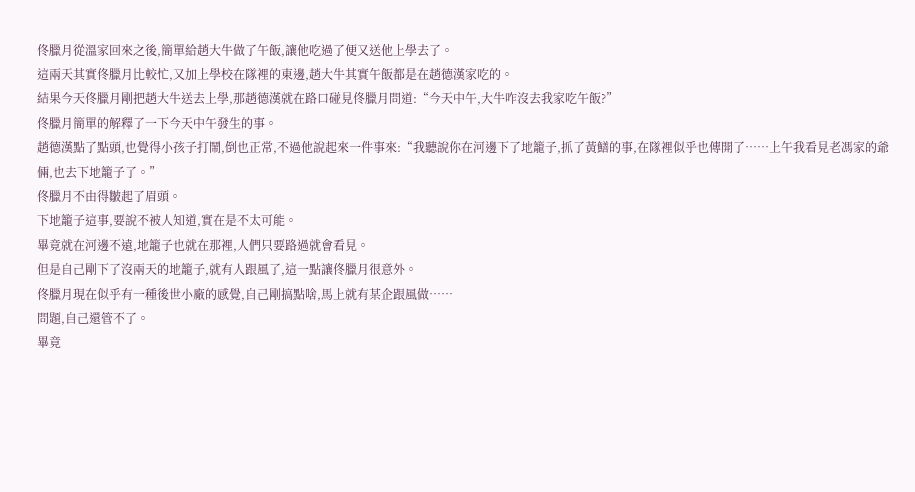佟臘月從溫家回來之後,簡單給趙大牛做了午飯,讓他吃過了便又送他上學去了。
這兩天其實佟臘月比較忙,又加上學校在隊裡的東邊,趙大牛其實午飯都是在趙德漢家吃的。
結果今天佟臘月剛把趙大牛送去上學,那趙德漢就在路口碰見佟臘月問道:“今天中午,大牛咋沒去我家吃午飯?”
佟臘月簡單的解釋了一下今天中午發生的事。
趙德漢點了點頭,也覺得小孩子打鬧,倒也正常,不過他說起來一件事來:“我聽說你在河邊下了地籠子,抓了黃鱔的事,在隊裡似乎也傳開了……上午我看見老馮家的爺倆,也去下地籠子了。”
佟臘月不由得皺起了眉頭。
下地籠子這事,要說不被人知道,實在是不太可能。
畢竟就在河邊不遠,地籠子也就在那裡,人們只要路過就會看見。
但是自己剛下了沒兩天的地籠子,就有人跟風了,這一點讓佟臘月很意外。
佟臘月現在似乎有一種後世小廠的感覺,自己剛搞點啥,馬上就有某企跟風做……
問題,自己還管不了。
畢竟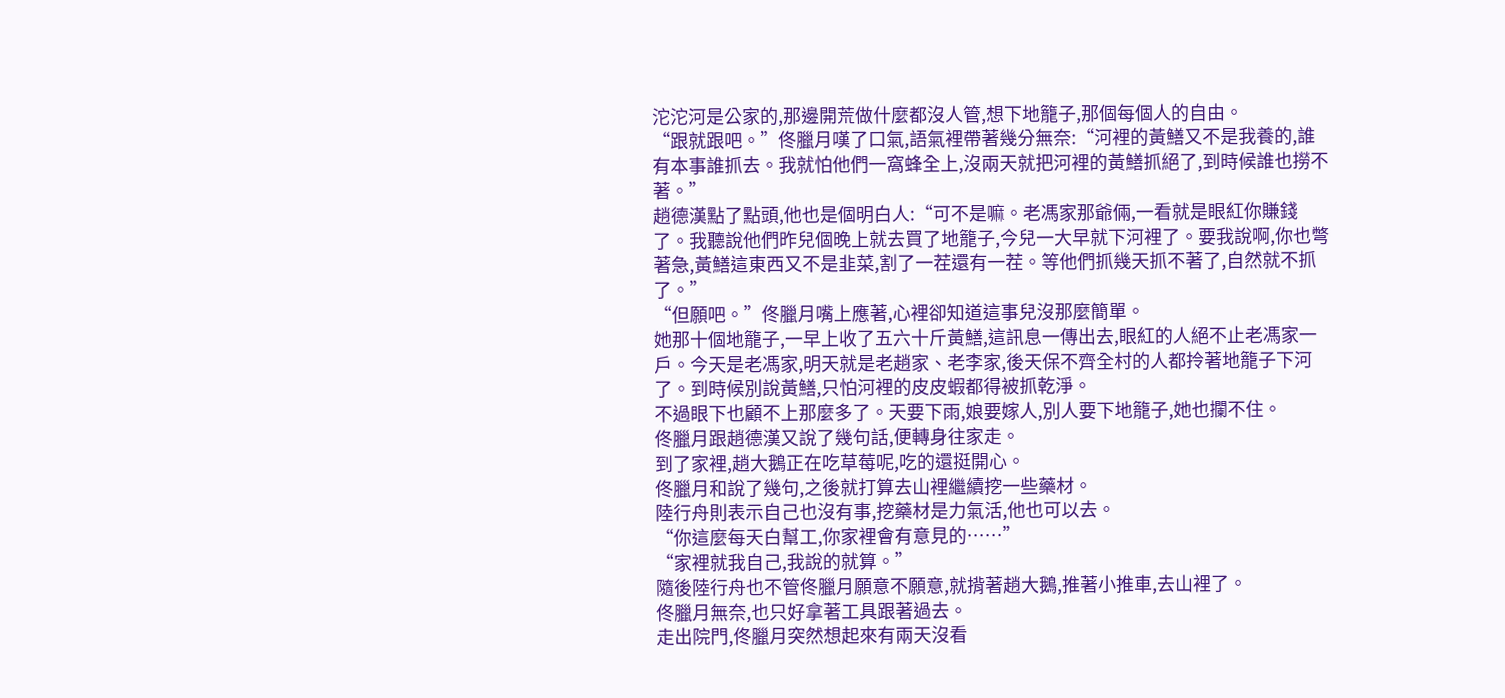沱沱河是公家的,那邊開荒做什麼都沒人管,想下地籠子,那個每個人的自由。
“跟就跟吧。”佟臘月嘆了口氣,語氣裡帶著幾分無奈:“河裡的黃鱔又不是我養的,誰有本事誰抓去。我就怕他們一窩蜂全上,沒兩天就把河裡的黃鱔抓絕了,到時候誰也撈不著。”
趙德漢點了點頭,他也是個明白人:“可不是嘛。老馮家那爺倆,一看就是眼紅你賺錢了。我聽說他們昨兒個晚上就去買了地籠子,今兒一大早就下河裡了。要我說啊,你也彆著急,黃鱔這東西又不是韭菜,割了一茬還有一茬。等他們抓幾天抓不著了,自然就不抓了。”
“但願吧。”佟臘月嘴上應著,心裡卻知道這事兒沒那麼簡單。
她那十個地籠子,一早上收了五六十斤黃鱔,這訊息一傳出去,眼紅的人絕不止老馮家一戶。今天是老馮家,明天就是老趙家、老李家,後天保不齊全村的人都拎著地籠子下河了。到時候別說黃鱔,只怕河裡的皮皮蝦都得被抓乾淨。
不過眼下也顧不上那麼多了。天要下雨,娘要嫁人,別人要下地籠子,她也攔不住。
佟臘月跟趙德漢又說了幾句話,便轉身往家走。
到了家裡,趙大鵝正在吃草莓呢,吃的還挺開心。
佟臘月和說了幾句,之後就打算去山裡繼續挖一些藥材。
陸行舟則表示自己也沒有事,挖藥材是力氣活,他也可以去。
“你這麼每天白幫工,你家裡會有意見的……”
“家裡就我自己,我說的就算。”
隨後陸行舟也不管佟臘月願意不願意,就揹著趙大鵝,推著小推車,去山裡了。
佟臘月無奈,也只好拿著工具跟著過去。
走出院門,佟臘月突然想起來有兩天沒看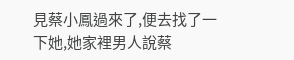見蔡小鳳過來了,便去找了一下她,她家裡男人說蔡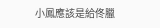小鳳應該是給佟臘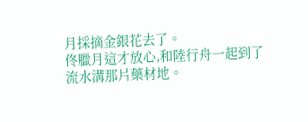月採摘金銀花去了。
佟臘月這才放心,和陸行舟一起到了流水溝那片藥材地。